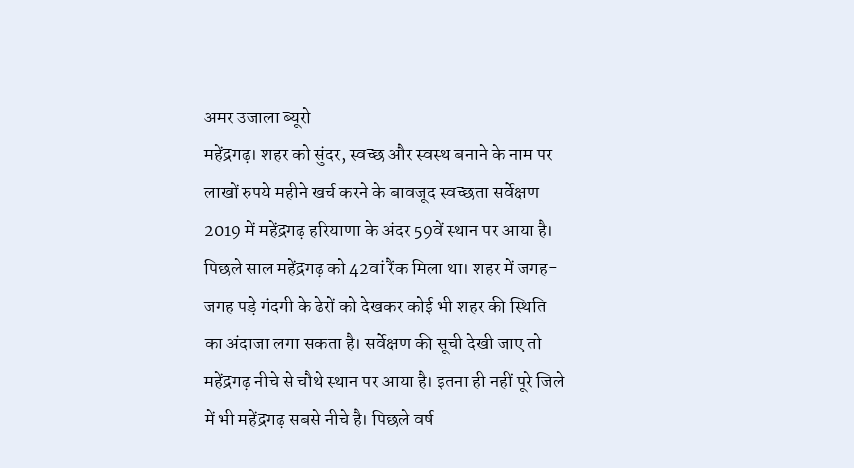अमर उजाला ब्यूरो
महेंद्रगढ़। शहर को सुंदर, स्वच्छ और स्वस्थ बनाने के नाम पर लाखों रुपये महीने खर्च करने के बावजूद स्वच्छता सर्वेक्षण 2019 में महेंद्रगढ़ हरियाणा के अंदर 59वें स्थान पर आया है। पिछले साल महेंद्रगढ़ को 42वां रैंक मिला था। शहर में जगह-जगह पड़े गंदगी के ढेरों को देखकर कोई भी शहर की स्थिति का अंदाजा लगा सकता है। सर्वेक्षण की सूची देखी जाए तो महेंद्रगढ़ नीचे से चौथे स्थान पर आया है। इतना ही नहीं पूरे जिले में भी महेंद्रगढ़ सबसे नीचे है। पिछले वर्ष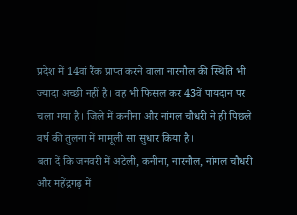प्रदेश में 14वां रैंक प्राप्त करने वाला नारनौल की स्थिति भी ज्यादा अच्छी नहीं है। वह भी फिसल कर 43वें पायदान पर चला गया है। जिले में कनीना और नांगल चौधरी ने ही पिछले वर्ष की तुलना में मामूली सा सुधार किया है।
बता दें कि जनवरी में अटेली, कनीना, नारनौल, नांगल चौधरी और महेंद्रगढ़ में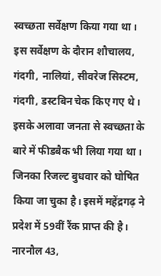स्वच्छता सर्वेक्षण किया गया था। इस सर्वेक्षण के दौरान शौचालय, गंदगी, नालियां, सीवरेज सिस्टम, गंदगी, डस्टबिन चेक किए गए थे। इसके अलावा जनता से स्वच्छता के बारे में फीडबैक भी लिया गया था। जिनका रिजल्ट बुधवार को घोषित किया जा चुका है। इसमें महेंद्रगढ़ ने प्रदेश में 59वीं रैंक प्राप्त की है। नारनौल 43,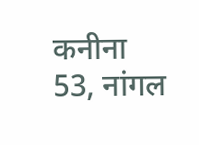कनीना 53, नांगल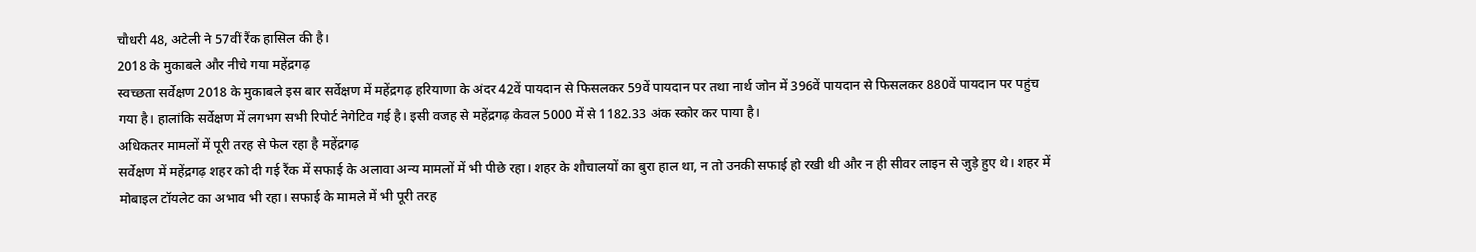चौधरी 48, अटेली ने 57वीं रैंक हासिल की है।
2018 के मुकाबले और नीचे गया महेंद्रगढ़
स्वच्छता सर्वेक्षण 2018 के मुकाबले इस बार सर्वेक्षण में महेंद्रगढ़ हरियाणा के अंदर 42वें पायदान से फिसलकर 59वें पायदान पर तथा नार्थ जोन में 396वें पायदान से फिसलकर 880वें पायदान पर पहुंच गया है। हालांकि सर्वेक्षण में लगभग सभी रिपोर्ट नेगेटिव गई है। इसी वजह से महेंद्रगढ़ केवल 5000 में से 1182.33 अंक स्कोर कर पाया है।
अधिकतर मामलों में पूरी तरह से फेल रहा है महेंद्रगढ़
सर्वेक्षण में महेंद्रगढ़ शहर को दी गई रैंक में सफाई के अलावा अन्य मामलों में भी पीछे रहा। शहर के शौचालयों का बुरा हाल था, न तो उनकी सफाई हो रखी थी और न ही सीवर लाइन से जुड़े हुए थे। शहर में मोबाइल टॉयलेट का अभाव भी रहा। सफाई के मामले में भी पूरी तरह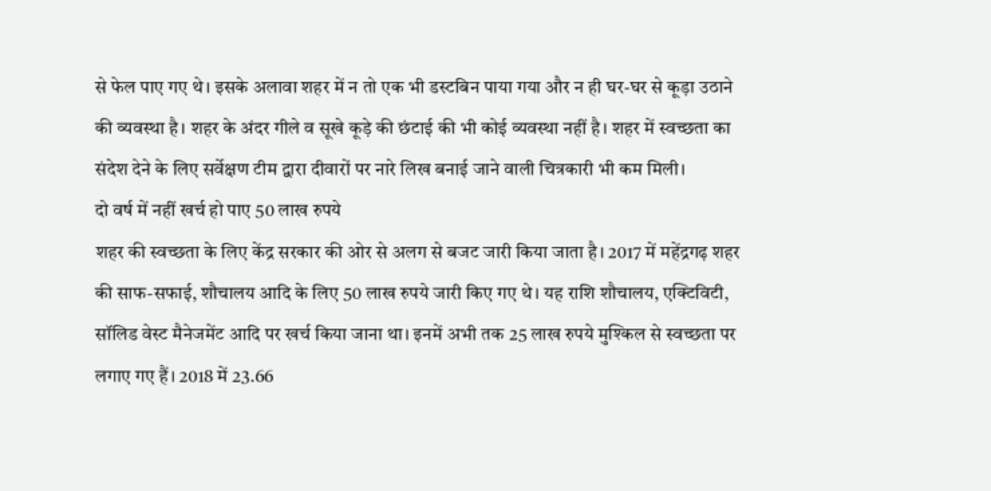से फेल पाए गए थे। इसके अलावा शहर में न तो एक भी डस्टबिन पाया गया और न ही घर-घर से कूड़ा उठाने की व्यवस्था है। शहर के अंदर गीले व सूखे कूड़े की छंटाई की भी कोई व्यवस्था नहीं है। शहर में स्वच्छता का संदेश देने के लिए सर्वेक्षण टीम द्वारा दीवारों पर नारे लिख बनाई जाने वाली चित्रकारी भी कम मिली।
दो वर्ष में नहीं खर्च हो पाए 50 लाख रुपये
शहर की स्वच्छता के लिए केंद्र सरकार की ओर से अलग से बजट जारी किया जाता है। 2017 में महेंद्रगढ़ शहर की साफ-सफाई, शौचालय आदि के लिए 50 लाख रुपये जारी किए गए थे। यह राशि शौचालय, एक्टिविटी, सॉलिड वेस्ट मैनेजमेंट आदि पर खर्च किया जाना था। इनमें अभी तक 25 लाख रुपये मुश्किल से स्वच्छता पर लगाए गए हैं। 2018 में 23.66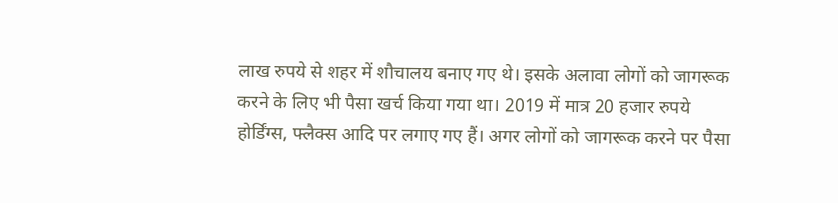लाख रुपये से शहर में शौचालय बनाए गए थे। इसके अलावा लोगों को जागरूक करने के लिए भी पैसा खर्च किया गया था। 2019 में मात्र 20 हजार रुपये होर्डिंग्स, फ्लैक्स आदि पर लगाए गए हैं। अगर लोगों को जागरूक करने पर पैसा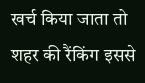खर्च किया जाता तो शहर की रैंकिंग इससे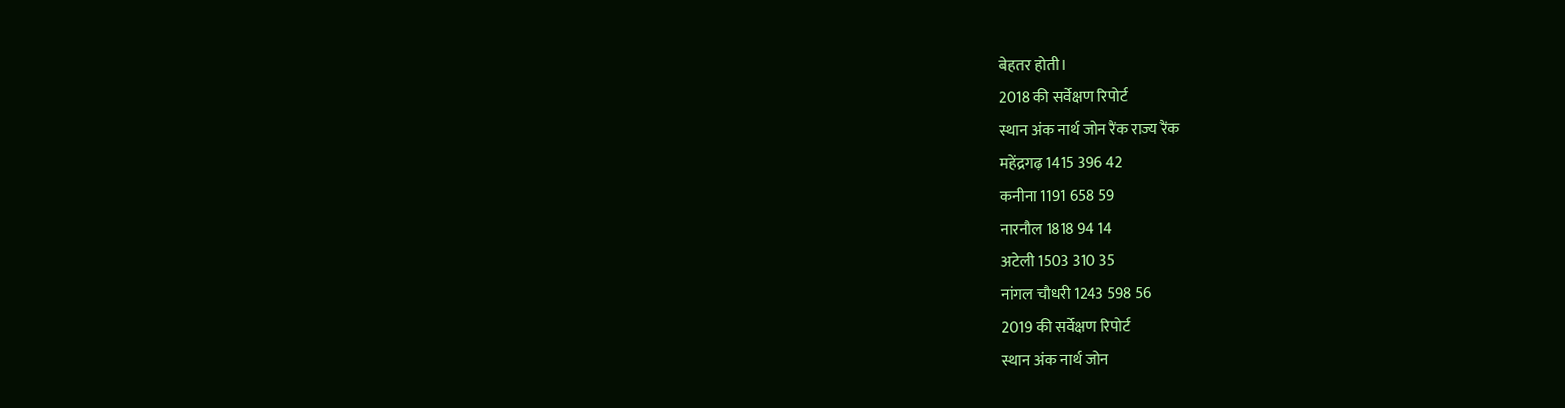बेहतर होती।
2018 की सर्वेक्षण रिपोर्ट
स्थान अंक नार्थ जोन रैंक राज्य रैंक
महेंद्रगढ़ 1415 396 42
कनीना 1191 658 59
नारनौल 1818 94 14
अटेली 1503 310 35
नांगल चौधरी 1243 598 56
2019 की सर्वेक्षण रिपोर्ट
स्थान अंक नार्थ जोन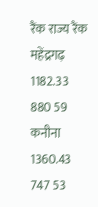रैंक राज्य रैंक
महेंद्रगढ़ 1182.33 880 59
कनीना 1360.43 747 53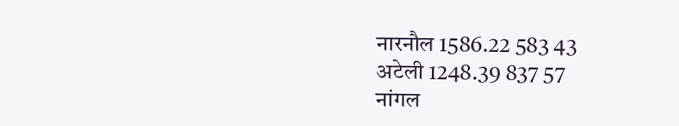नारनौल 1586.22 583 43
अटेली 1248.39 837 57
नांगल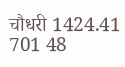चौधरी 1424.41 701 48